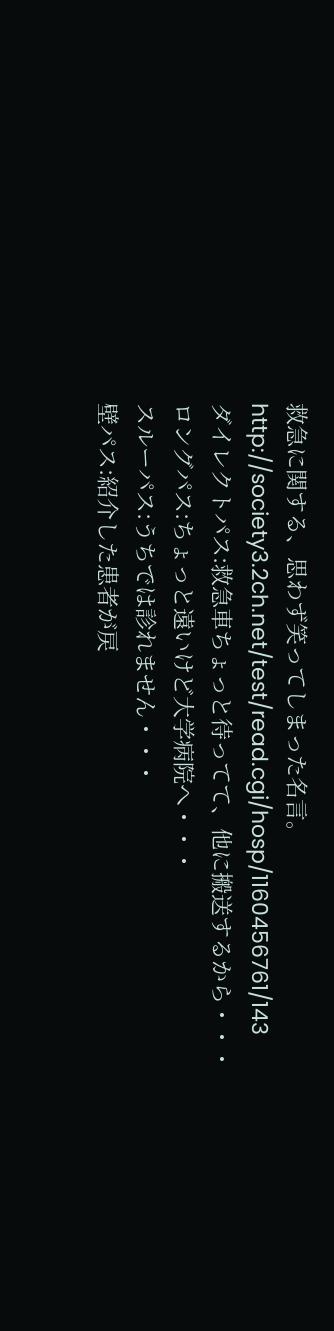救急に関する、思わず笑ってしまった名言。
http://society3.2ch.net/test/read.cgi/hosp/1160456761/143
ダイレクトパス:救急車ちょっと待ってて、他に搬送するから・・・
ロングパス:ちょっと遠いけど大学病院へ・・・
スルーパス:うちでは診れません・・・
壁パス:紹介した患者が戻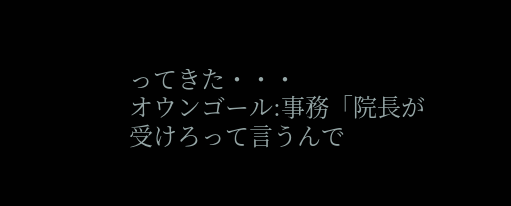ってきた・・・
オウンゴール:事務「院長が受けろって言うんで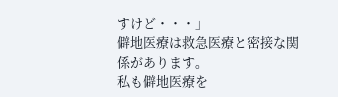すけど・・・」
僻地医療は救急医療と密接な関係があります。
私も僻地医療を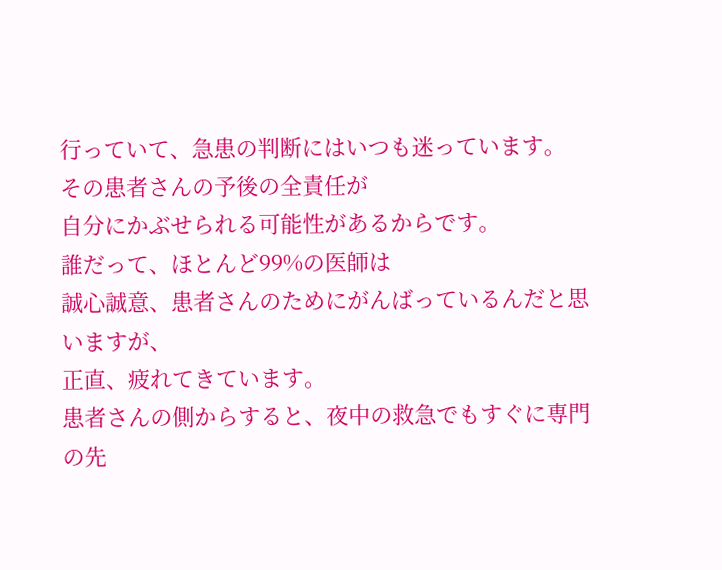行っていて、急患の判断にはいつも迷っています。
その患者さんの予後の全責任が
自分にかぶせられる可能性があるからです。
誰だって、ほとんど99%の医師は
誠心誠意、患者さんのためにがんばっているんだと思いますが、
正直、疲れてきています。
患者さんの側からすると、夜中の救急でもすぐに専門の先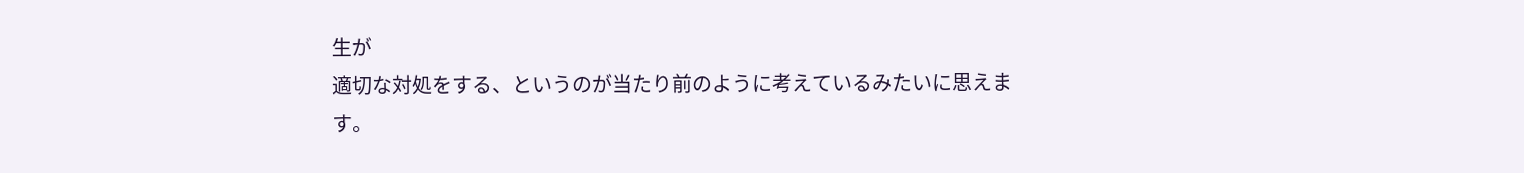生が
適切な対処をする、というのが当たり前のように考えているみたいに思えます。